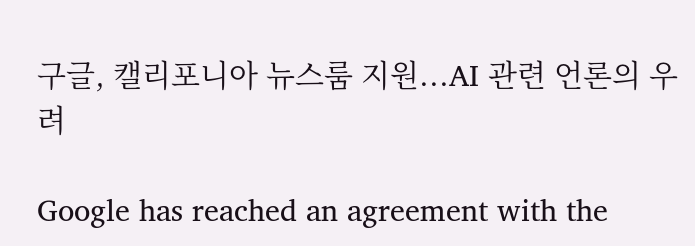구글, 캘리포니아 뉴스룸 지원...AI 관련 언론의 우려

Google has reached an agreement with the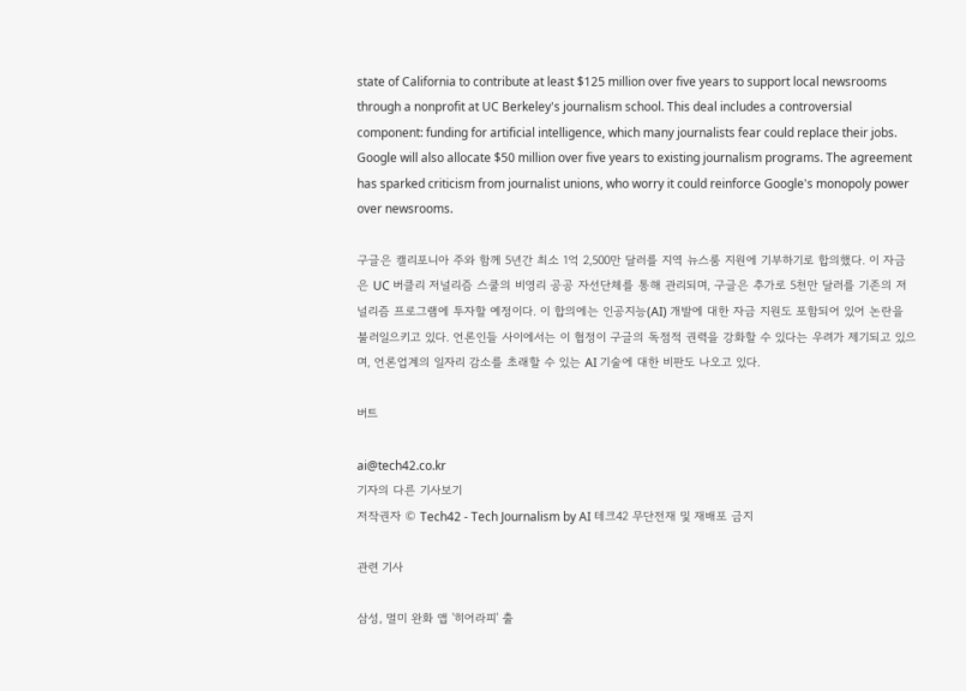state of California to contribute at least $125 million over five years to support local newsrooms through a nonprofit at UC Berkeley's journalism school. This deal includes a controversial component: funding for artificial intelligence, which many journalists fear could replace their jobs. Google will also allocate $50 million over five years to existing journalism programs. The agreement has sparked criticism from journalist unions, who worry it could reinforce Google's monopoly power over newsrooms.

구글은 캘리포니아 주와 함께 5년간 최소 1억 2,500만 달러를 지역 뉴스룸 지원에 기부하기로 합의했다. 이 자금은 UC 버클리 저널리즘 스쿨의 비영리 공공 자선단체를 통해 관리되며, 구글은 추가로 5천만 달러를 기존의 저널리즘 프로그램에 투자할 예정이다. 이 합의에는 인공지능(AI) 개발에 대한 자금 지원도 포함되어 있어 논란을 불러일으키고 있다. 언론인들 사이에서는 이 협정이 구글의 독점적 권력을 강화할 수 있다는 우려가 제기되고 있으며, 언론업계의 일자리 감소를 초래할 수 있는 AI 기술에 대한 비판도 나오고 있다.

버트

ai@tech42.co.kr
기자의 다른 기사보기
저작권자 © Tech42 - Tech Journalism by AI 테크42 무단전재 및 재배포 금지

관련 기사

삼성, 멀미 완화 앱 '히어라피' 출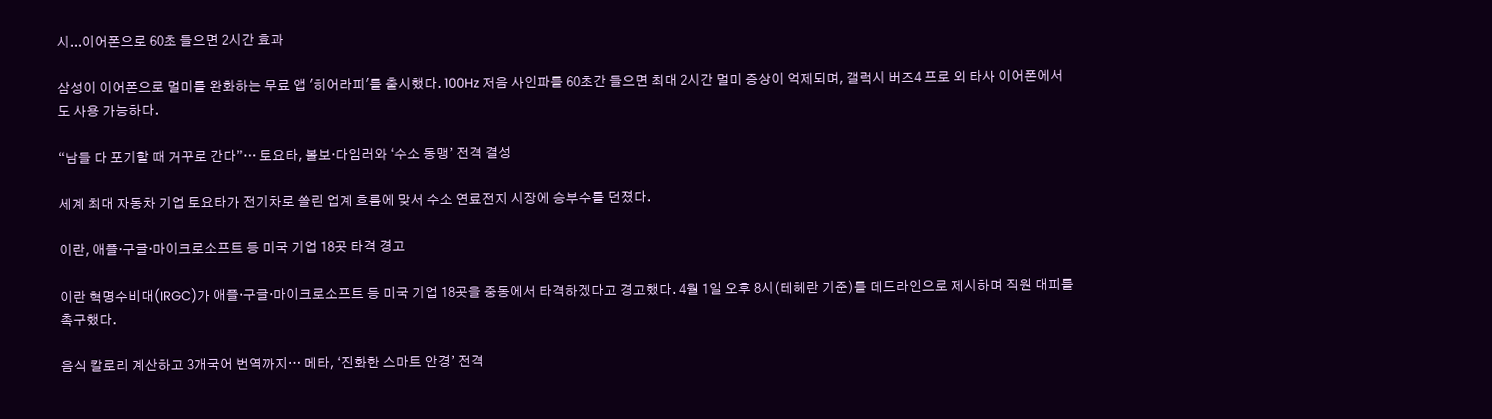시...이어폰으로 60초 들으면 2시간 효과

삼성이 이어폰으로 멀미를 완화하는 무료 앱 '히어라피'를 출시했다. 100Hz 저음 사인파를 60초간 들으면 최대 2시간 멀미 증상이 억제되며, 갤럭시 버즈4 프로 외 타사 이어폰에서도 사용 가능하다.

“남들 다 포기할 때 거꾸로 간다”… 토요타, 볼보·다임러와 ‘수소 동맹’ 전격 결성

세계 최대 자동차 기업 토요타가 전기차로 쏠린 업계 흐름에 맞서 수소 연료전지 시장에 승부수를 던졌다.

이란, 애플·구글·마이크로소프트 등 미국 기업 18곳 타격 경고

이란 혁명수비대(IRGC)가 애플·구글·마이크로소프트 등 미국 기업 18곳을 중동에서 타격하겠다고 경고했다. 4월 1일 오후 8시(테헤란 기준)를 데드라인으로 제시하며 직원 대피를 촉구했다.

음식 칼로리 계산하고 3개국어 번역까지… 메타, ‘진화한 스마트 안경’ 전격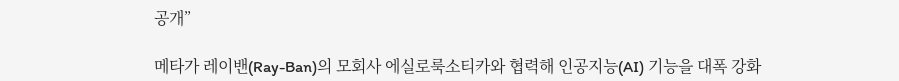공개”

메타가 레이밴(Ray-Ban)의 모회사 에실로룩소티카와 협력해 인공지능(AI) 기능을 대폭 강화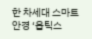한 차세대 스마트 안경 ‘옵틱스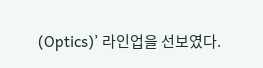(Optics)’ 라인업을 선보였다.